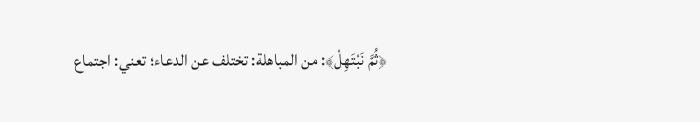﴿ثُمَّ نَبْتَهِلْ﴾: من المباهلة: تختلف عن الدعاء؛ تعني: اجتماع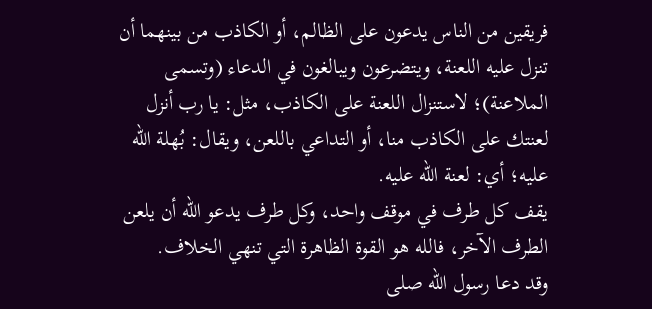فريقين من الناس يدعون على الظالم، أو الكاذب من بينهما أن تنزل عليه اللعنة، ويتضرعون ويبالغون في الدعاء (وتسمى الملاعنة)؛ لاستنزال اللعنة على الكاذب، مثل: يا رب أنزل لعنتك على الكاذب منا، أو التداعي باللعن، ويقال: بُهلة الله عليه؛ أي: لعنة الله عليه.
يقف كل طرف في موقف واحد، وكل طرف يدعو الله أن يلعن الطرف الآخر، فالله هو القوة الظاهرة التي تنهي الخلاف.
وقد دعا رسول الله صلى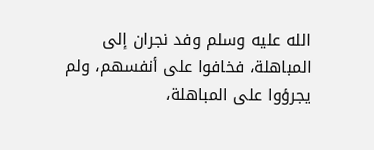الله عليه وسلم وفد نجران إلى المباهلة، فخافوا على أنفسهم، ولم يجرؤوا على المباهلة،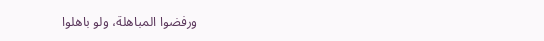ورفضوا المباهلة، ولو باهلوا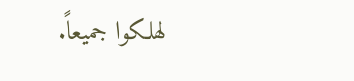لهلكوا جميعاً.